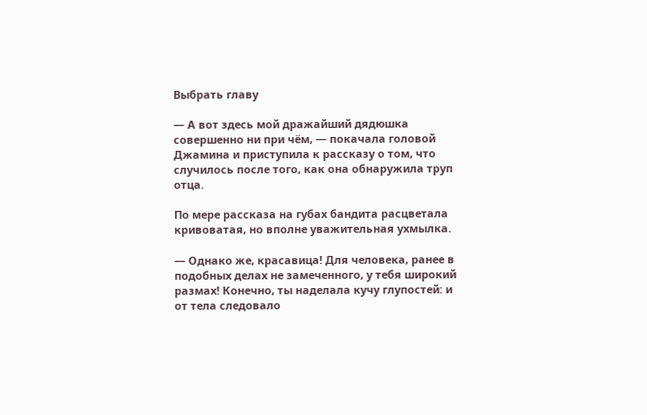Выбрать главу

— А вот здесь мой дражайший дядюшка совершенно ни при чём, — покачала головой Джамина и приступила к рассказу о том, что случилось после того, как она обнаружила труп отца.

По мере рассказа на губах бандита расцветала кривоватая, но вполне уважительная ухмылка.

— Однако же, красавица! Для человека, ранее в подобных делах не замеченного, у тебя широкий размах! Конечно, ты наделала кучу глупостей: и от тела следовало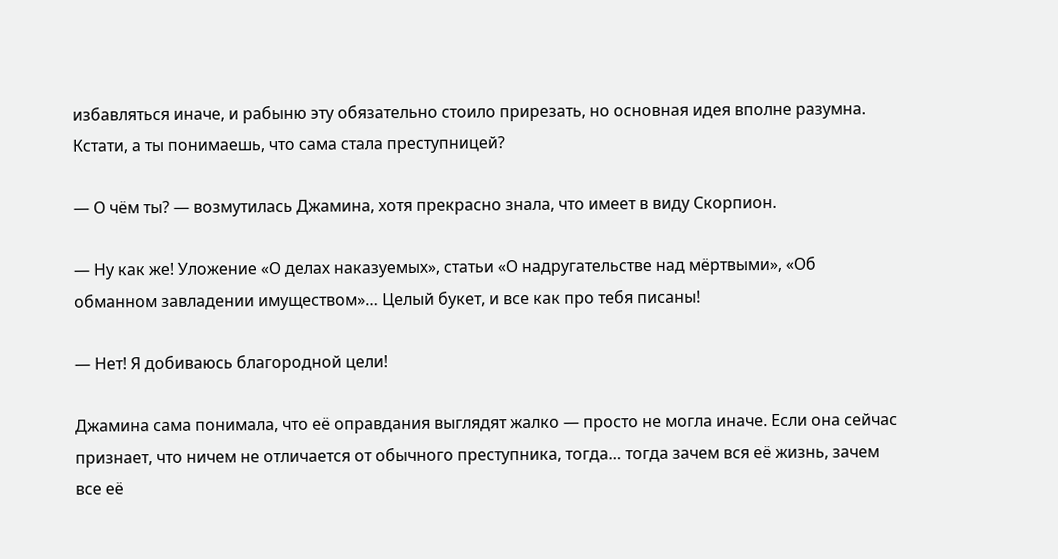избавляться иначе, и рабыню эту обязательно стоило прирезать, но основная идея вполне разумна. Кстати, а ты понимаешь, что сама стала преступницей?

— О чём ты? — возмутилась Джамина, хотя прекрасно знала, что имеет в виду Скорпион.

— Ну как же! Уложение «О делах наказуемых», статьи «О надругательстве над мёртвыми», «Об обманном завладении имуществом»… Целый букет, и все как про тебя писаны!

— Нет! Я добиваюсь благородной цели!

Джамина сама понимала, что её оправдания выглядят жалко — просто не могла иначе. Если она сейчас признает, что ничем не отличается от обычного преступника, тогда… тогда зачем вся её жизнь, зачем все её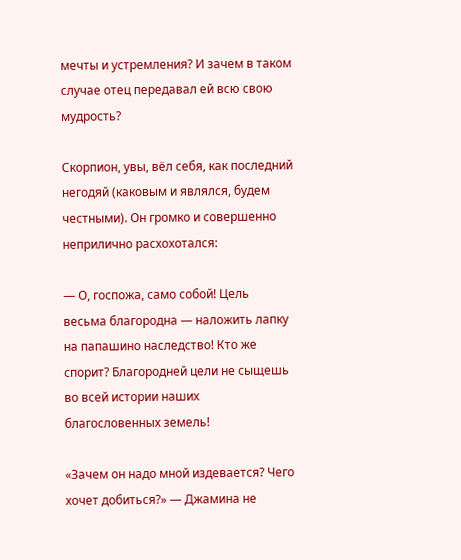мечты и устремления? И зачем в таком случае отец передавал ей всю свою мудрость?

Скорпион, увы, вёл себя, как последний негодяй (каковым и являлся, будем честными). Он громко и совершенно неприлично расхохотался:

— О, госпожа, само собой! Цель весьма благородна — наложить лапку на папашино наследство! Кто же спорит? Благородней цели не сыщешь во всей истории наших благословенных земель!

«Зачем он надо мной издевается? Чего хочет добиться?» — Джамина не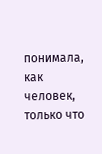понимала, как человек, только что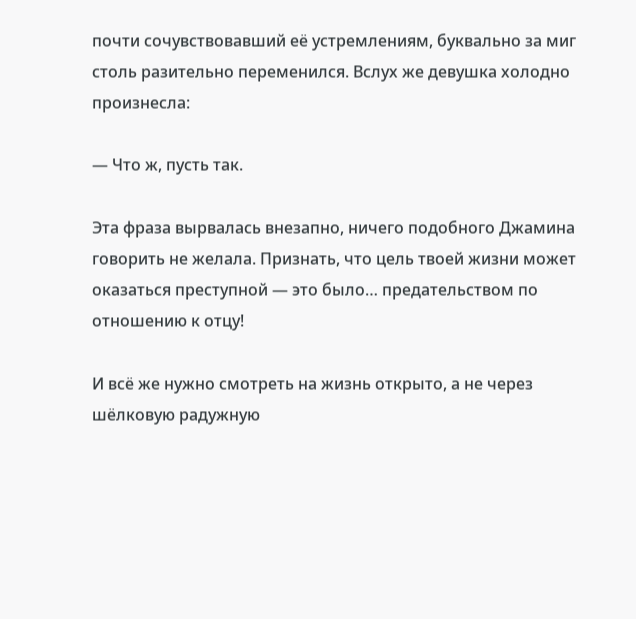почти сочувствовавший её устремлениям, буквально за миг столь разительно переменился. Вслух же девушка холодно произнесла:

— Что ж, пусть так.

Эта фраза вырвалась внезапно, ничего подобного Джамина говорить не желала. Признать, что цель твоей жизни может оказаться преступной — это было… предательством по отношению к отцу!

И всё же нужно смотреть на жизнь открыто, а не через шёлковую радужную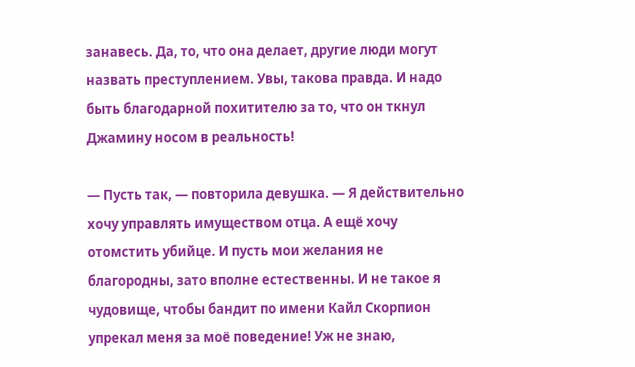занавесь. Да, то, что она делает, другие люди могут назвать преступлением. Увы, такова правда. И надо быть благодарной похитителю за то, что он ткнул Джамину носом в реальность!

— Пусть так, — повторила девушка. — Я действительно хочу управлять имуществом отца. А ещё хочу отомстить убийце. И пусть мои желания не благородны, зато вполне естественны. И не такое я чудовище, чтобы бандит по имени Кайл Скорпион упрекал меня за моё поведение! Уж не знаю,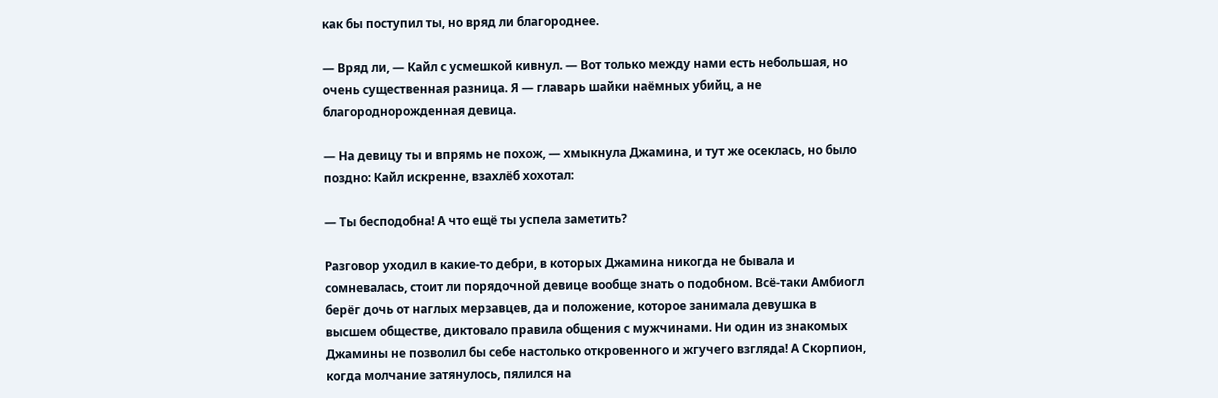как бы поступил ты, но вряд ли благороднее.

— Вряд ли, — Кайл с усмешкой кивнул. — Вот только между нами есть небольшая, но очень существенная разница. Я — главарь шайки наёмных убийц, а не благороднорожденная девица.

— На девицу ты и впрямь не похож, — хмыкнула Джамина, и тут же осеклась, но было поздно: Кайл искренне, взахлёб хохотал:

— Ты бесподобна! А что ещё ты успела заметить?

Разговор уходил в какие-то дебри, в которых Джамина никогда не бывала и сомневалась, стоит ли порядочной девице вообще знать о подобном. Всё-таки Амбиогл берёг дочь от наглых мерзавцев, да и положение, которое занимала девушка в высшем обществе, диктовало правила общения с мужчинами. Ни один из знакомых Джамины не позволил бы себе настолько откровенного и жгучего взгляда! А Скорпион, когда молчание затянулось, пялился на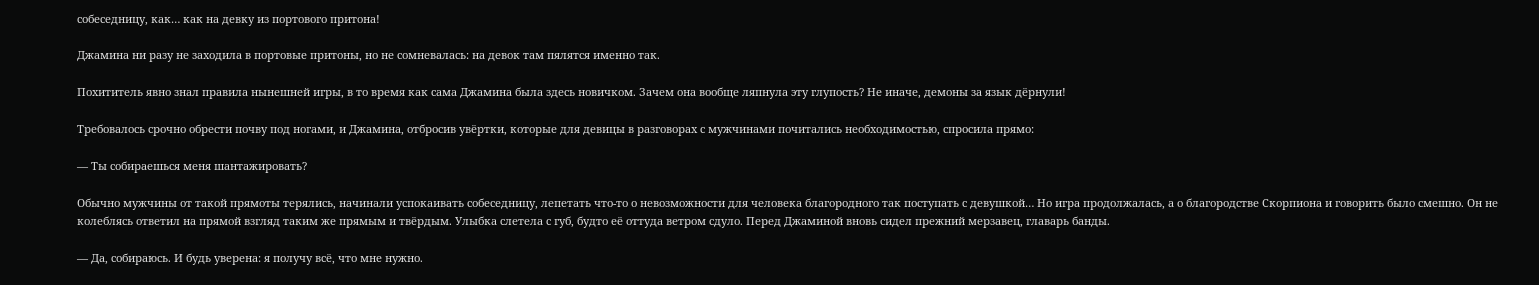собеседницу, как… как на девку из портового притона!

Джамина ни разу не заходила в портовые притоны, но не сомневалась: на девок там пялятся именно так.

Похититель явно знал правила нынешней игры, в то время как сама Джамина была здесь новичком. Зачем она вообще ляпнула эту глупость? Не иначе, демоны за язык дёрнули!

Требовалось срочно обрести почву под ногами, и Джамина, отбросив увёртки, которые для девицы в разговорах с мужчинами почитались необходимостью, спросила прямо:

— Ты собираешься меня шантажировать?

Обычно мужчины от такой прямоты терялись, начинали успокаивать собеседницу, лепетать что-то о невозможности для человека благородного так поступать с девушкой… Но игра продолжалась, а о благородстве Скорпиона и говорить было смешно. Он не колеблясь ответил на прямой взгляд таким же прямым и твёрдым. Улыбка слетела с губ, будто её оттуда ветром сдуло. Перед Джаминой вновь сидел прежний мерзавец, главарь банды.

— Да, собираюсь. И будь уверена: я получу всё, что мне нужно.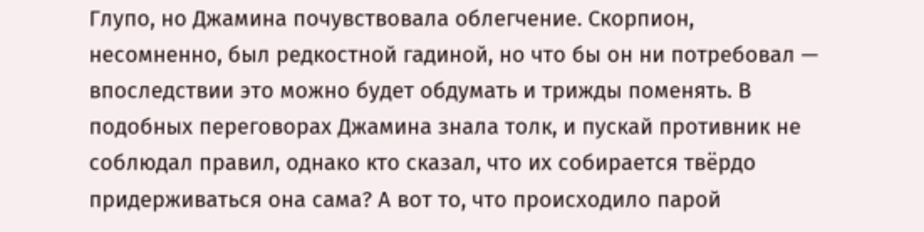Глупо, но Джамина почувствовала облегчение. Скорпион, несомненно, был редкостной гадиной, но что бы он ни потребовал — впоследствии это можно будет обдумать и трижды поменять. В подобных переговорах Джамина знала толк, и пускай противник не соблюдал правил, однако кто сказал, что их собирается твёрдо придерживаться она сама? А вот то, что происходило парой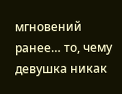мгновений ранее… то, чему девушка никак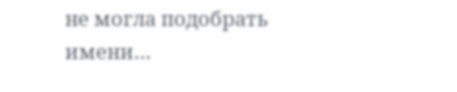не могла подобрать имени…